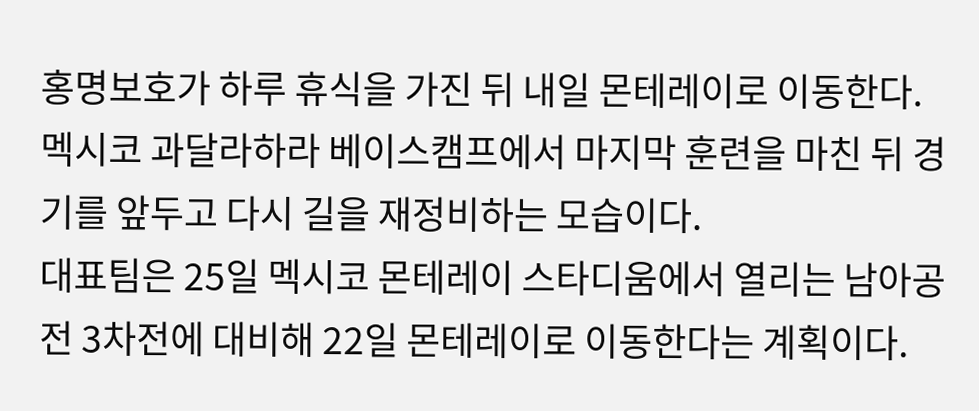홍명보호가 하루 휴식을 가진 뒤 내일 몬테레이로 이동한다. 멕시코 과달라하라 베이스캠프에서 마지막 훈련을 마친 뒤 경기를 앞두고 다시 길을 재정비하는 모습이다.
대표팀은 25일 멕시코 몬테레이 스타디움에서 열리는 남아공전 3차전에 대비해 22일 몬테레이로 이동한다는 계획이다.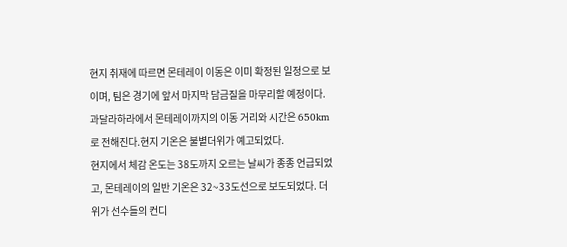현지 취재에 따르면 몬테레이 이동은 이미 확정된 일정으로 보이며, 팀은 경기에 앞서 마지막 담금질을 마무리할 예정이다.
과달라하라에서 몬테레이까지의 이동 거리와 시간은 650km로 전해진다.현지 기온은 불볕더위가 예고되었다.
현지에서 체감 온도는 38도까지 오르는 날씨가 종종 언급되었고, 몬테레이의 일반 기온은 32~33도선으로 보도되었다. 더위가 선수들의 컨디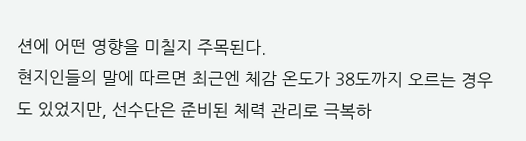션에 어떤 영향을 미칠지 주목된다.
현지인들의 말에 따르면 최근엔 체감 온도가 38도까지 오르는 경우도 있었지만, 선수단은 준비된 체력 관리로 극복하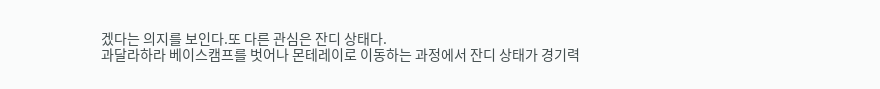겠다는 의지를 보인다.또 다른 관심은 잔디 상태다.
과달라하라 베이스캠프를 벗어나 몬테레이로 이동하는 과정에서 잔디 상태가 경기력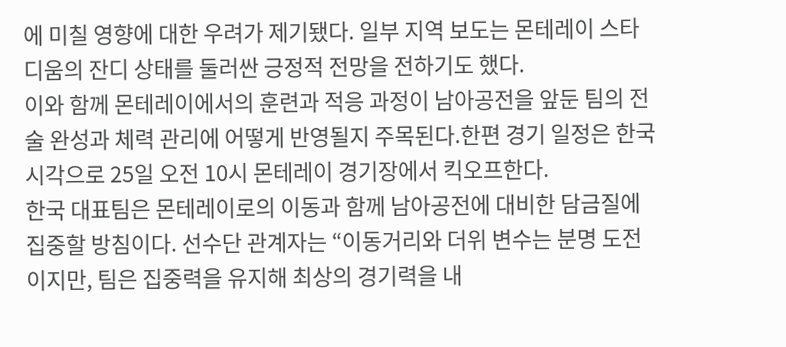에 미칠 영향에 대한 우려가 제기됐다. 일부 지역 보도는 몬테레이 스타디움의 잔디 상태를 둘러싼 긍정적 전망을 전하기도 했다.
이와 함께 몬테레이에서의 훈련과 적응 과정이 남아공전을 앞둔 팀의 전술 완성과 체력 관리에 어떻게 반영될지 주목된다.한편 경기 일정은 한국 시각으로 25일 오전 10시 몬테레이 경기장에서 킥오프한다.
한국 대표팀은 몬테레이로의 이동과 함께 남아공전에 대비한 담금질에 집중할 방침이다. 선수단 관계자는 “이동거리와 더위 변수는 분명 도전이지만, 팀은 집중력을 유지해 최상의 경기력을 내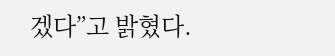겠다”고 밝혔다.